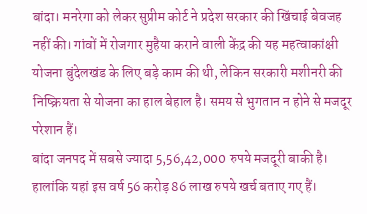बांदा। मनरेगा को लेकर सुप्रीम कोर्ट ने प्रदेश सरकार की खिंचाई बेवजह नहीं की। गांवों में रोजगार मुहैया कराने वाली केंद्र की यह महत्वाकांक्षी योजना बुंदेलखंड के लिए बड़े काम की थी, लेकिन सरकारी मशीनरी की निष्क्रियता से योजना का हाल बेहाल है। समय से भुगतान न होने से मजदूर परेशान हैं।
बांदा जनपद में सबसे ज्यादा 5,56,42,000 रुपये मजदूरी बाकी है। हालांकि यहां इस वर्ष 56 करोड़ 86 लाख रुपये खर्च बताए गए हैं।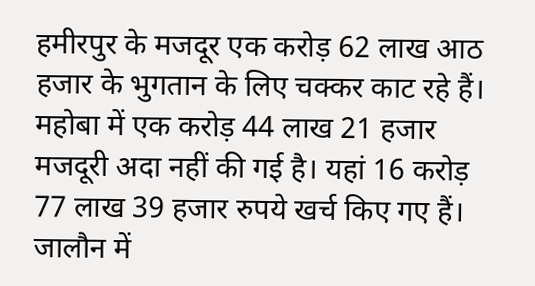हमीरपुर के मजदूर एक करोड़ 62 लाख आठ हजार के भुगतान के लिए चक्कर काट रहे हैं।
महोबा में एक करोड़ 44 लाख 21 हजार मजदूरी अदा नहीं की गई है। यहां 16 करोड़ 77 लाख 39 हजार रुपये खर्च किए गए हैं। जालौन में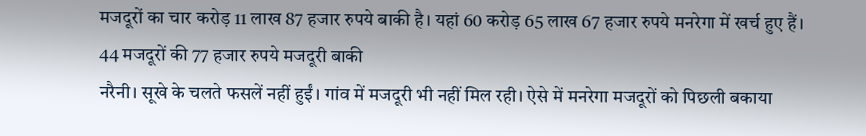मजदूरों का चार करोड़ 11 लाख 87 हजार रुपये बाकी है। यहां 60 करोड़ 65 लाख 67 हजार रुपये मनरेगा में खर्च हुए हैं।
44 मजदूरों की 77 हजार रुपये मजदूरी बाकी
नरैनी। सूखे के चलते फसलें नहीं हुईं। गांव में मजदूरी भी नहीं मिल रही। ऐसे में मनरेगा मजदूरों को पिछली बकाया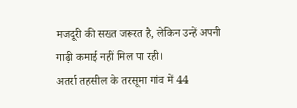मजदूरी की सख्त जरूरत है, लेकिन उन्हें अपनी गाढ़ी कमाई नहीं मिल पा रही।
अतर्रा तहसील के तरसूमा गांव में 44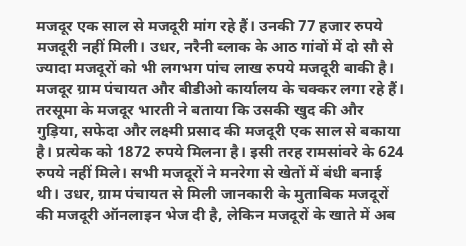मजदूर एक साल से मजदूरी मांग रहे हैं। उनकी 77 हजार रुपये मजदूरी नहीं मिली। उधर, नरैनी ब्लाक के आठ गांवों में दो सौ से ज्यादा मजदूरों को भी लगभग पांच लाख रुपये मजदूरी बाकी है। मजदूर ग्राम पंचायत और बीडीओ कार्यालय के चक्कर लगा रहे हैं।
तरसूमा के मजदूर भारती ने बताया कि उसकी खुद की और गुड़िया, सफेदा और लक्ष्मी प्रसाद की मजदूरी एक साल से बकाया है। प्रत्येक को 1872 रुपये मिलना है। इसी तरह रामसांवरे के 624 रुपये नहीं मिले। सभी मजदूरों ने मनरेगा से खेतों में बंधी बनाई थी। उधर, ग्राम पंचायत से मिली जानकारी के मुताबिक मजदूरों की मजदूरी ऑनलाइन भेज दी है, लेकिन मजदूरों के खाते में अब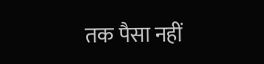तक पैसा नहीं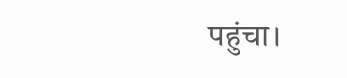पहुंचा।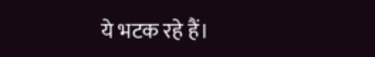ये भटक रहे हैं।